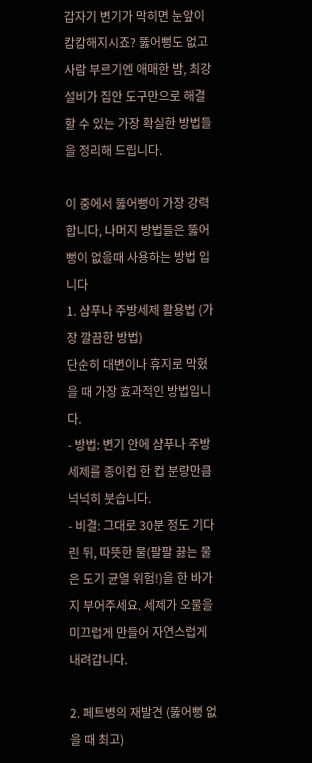갑자기 변기가 막히면 눈앞이 캄캄해지시죠? 뚫어뻥도 없고 사람 부르기엔 애매한 밤, 최강설비가 집안 도구만으로 해결할 수 있는 가장 확실한 방법들을 정리해 드립니다.

이 중에서 뚫어뻥이 가장 강력합니다, 나머지 방법들은 뚫어뻥이 없을때 사용하는 방법 입니다
1. 샴푸나 주방세제 활용법 (가장 깔끔한 방법)
단순히 대변이나 휴지로 막혔을 때 가장 효과적인 방법입니다.
- 방법: 변기 안에 샴푸나 주방세제를 종이컵 한 컵 분량만큼 넉넉히 붓습니다.
- 비결: 그대로 30분 정도 기다린 뒤, 따뜻한 물(팔팔 끓는 물은 도기 균열 위험!)을 한 바가지 부어주세요. 세제가 오물을 미끄럽게 만들어 자연스럽게 내려갑니다.

2. 페트병의 재발견 (뚫어뻥 없을 때 최고)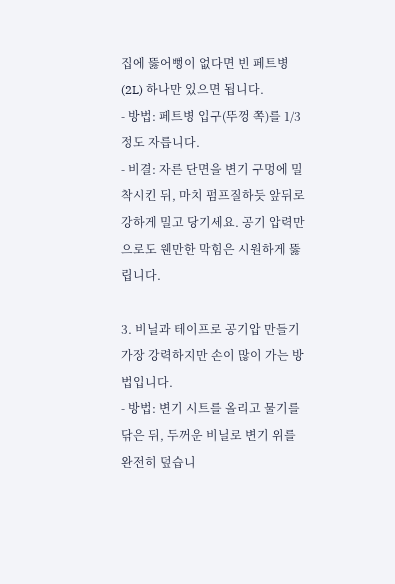집에 뚫어뻥이 없다면 빈 페트병(2L) 하나만 있으면 됩니다.
- 방법: 페트병 입구(뚜껑 쪽)를 1/3 정도 자릅니다.
- 비결: 자른 단면을 변기 구멍에 밀착시킨 뒤, 마치 펌프질하듯 앞뒤로 강하게 밀고 당기세요. 공기 압력만으로도 웬만한 막힘은 시원하게 뚫립니다.

3. 비닐과 테이프로 공기압 만들기
가장 강력하지만 손이 많이 가는 방법입니다.
- 방법: 변기 시트를 올리고 물기를 닦은 뒤, 두꺼운 비닐로 변기 위를 완전히 덮습니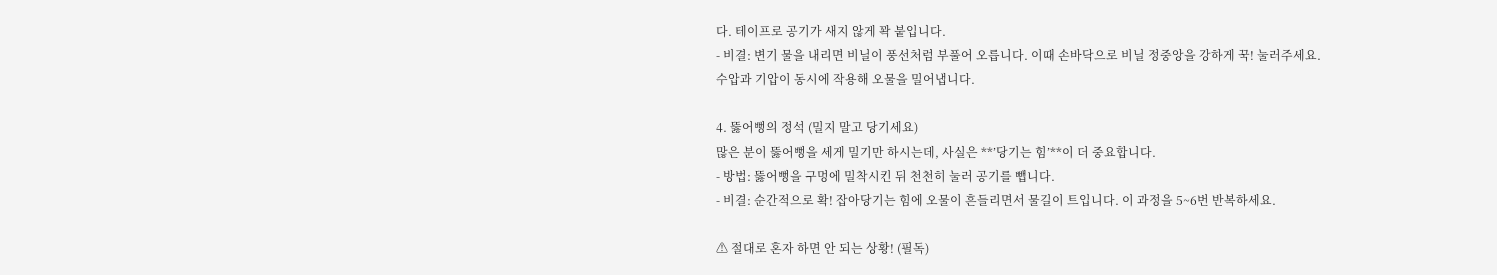다. 테이프로 공기가 새지 않게 꽉 붙입니다.
- 비결: 변기 물을 내리면 비닐이 풍선처럼 부풀어 오릅니다. 이때 손바닥으로 비닐 정중앙을 강하게 꾹! 눌러주세요. 수압과 기압이 동시에 작용해 오물을 밀어냅니다.

4. 뚫어뻥의 정석 (밀지 말고 당기세요)
많은 분이 뚫어뻥을 세게 밀기만 하시는데, 사실은 **’당기는 힘’**이 더 중요합니다.
- 방법: 뚫어뻥을 구멍에 밀착시킨 뒤 천천히 눌러 공기를 뺍니다.
- 비결: 순간적으로 확! 잡아당기는 힘에 오물이 흔들리면서 물길이 트입니다. 이 과정을 5~6번 반복하세요.

⚠ 절대로 혼자 하면 안 되는 상황! (필독)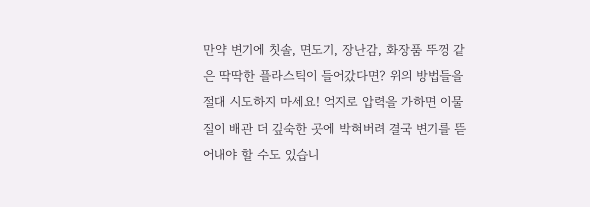만약 변기에 칫솔, 면도기, 장난감, 화장품 뚜껑 같은 딱딱한 플라스틱이 들어갔다면? 위의 방법들을 절대 시도하지 마세요! 억지로 압력을 가하면 이물질이 배관 더 깊숙한 곳에 박혀버려 결국 변기를 뜯어내야 할 수도 있습니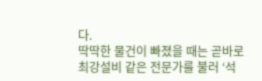다.
딱딱한 물건이 빠졌을 때는 곧바로 최강설비 같은 전문가를 불러 ‘석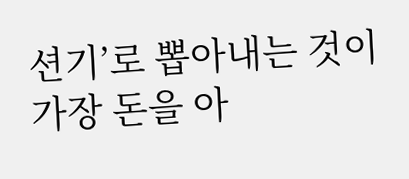션기’로 뽑아내는 것이 가장 돈을 아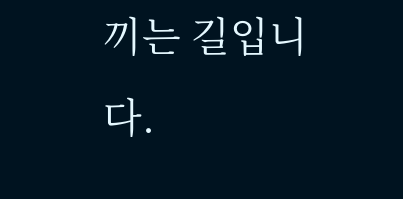끼는 길입니다.